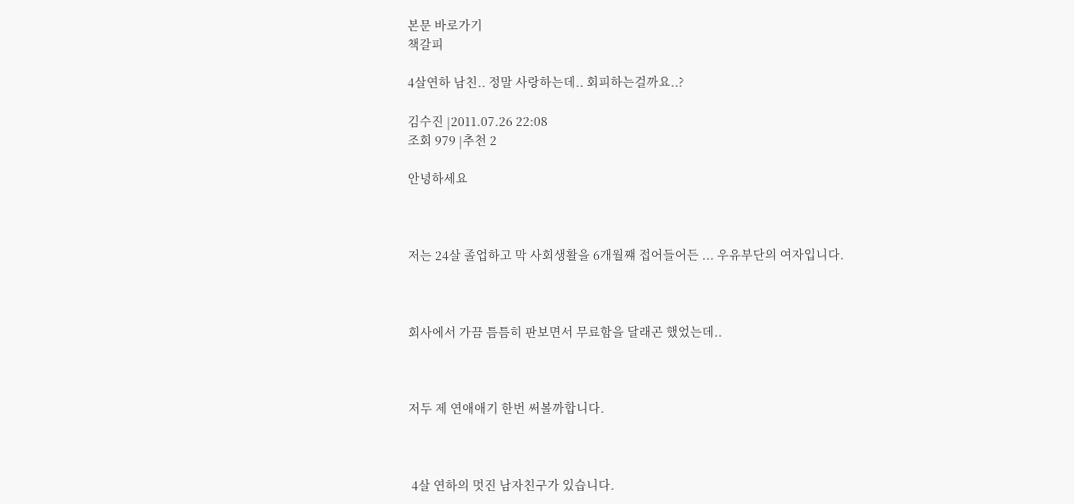본문 바로가기
책갈피

4살연하 남친.. 정말 사랑하는데.. 회피하는걸까요..?

김수진 |2011.07.26 22:08
조회 979 |추천 2

안녕하세요



저는 24살 졸업하고 막 사회생활을 6개월쨰 접어들어든 ... 우유부단의 여자입니다.



회사에서 가끔 틈틈히 판보면서 무료함을 달래곤 했었는데..



저두 제 연애애기 한번 써볼까합니다.



 4살 연하의 멋진 남자친구가 있습니다.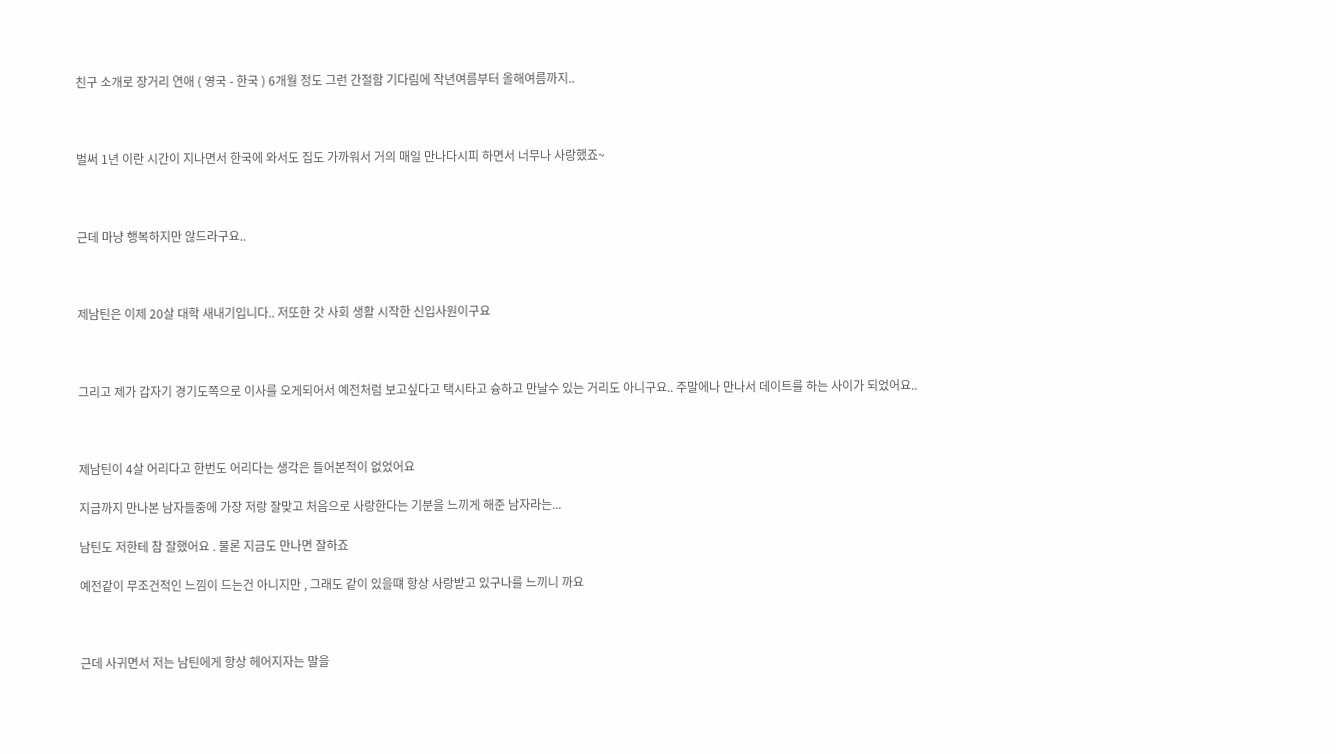친구 소개로 장거리 연애 ( 영국 - 한국 ) 6개월 정도 그런 간절함 기다림에 작년여름부터 올해여름까지..



벌써 1년 이란 시간이 지나면서 한국에 와서도 집도 가까워서 거의 매일 만나다시피 하면서 너무나 사랑했죠~



근데 마냥 행복하지만 않드라구요..



제남틴은 이제 20살 대학 새내기입니다.. 저또한 갓 사회 생활 시작한 신입사원이구요



그리고 제가 갑자기 경기도쪽으로 이사를 오게되어서 예전처럼 보고싶다고 택시타고 슝하고 만날수 있는 거리도 아니구요.. 주말에나 만나서 데이트를 하는 사이가 되었어요..



제남틴이 4살 어리다고 한번도 어리다는 생각은 들어본적이 없었어요

지금까지 만나본 남자들중에 가장 저랑 잘맞고 처음으로 사랑한다는 기분을 느끼게 해준 남자라는...

남틴도 저한테 참 잘했어요 . 물론 지금도 만나면 잘하죠

예전같이 무조건적인 느낌이 드는건 아니지만 , 그래도 같이 있을떄 항상 사랑받고 있구나를 느끼니 까요



근데 사귀면서 저는 남틴에게 항상 헤어지자는 말을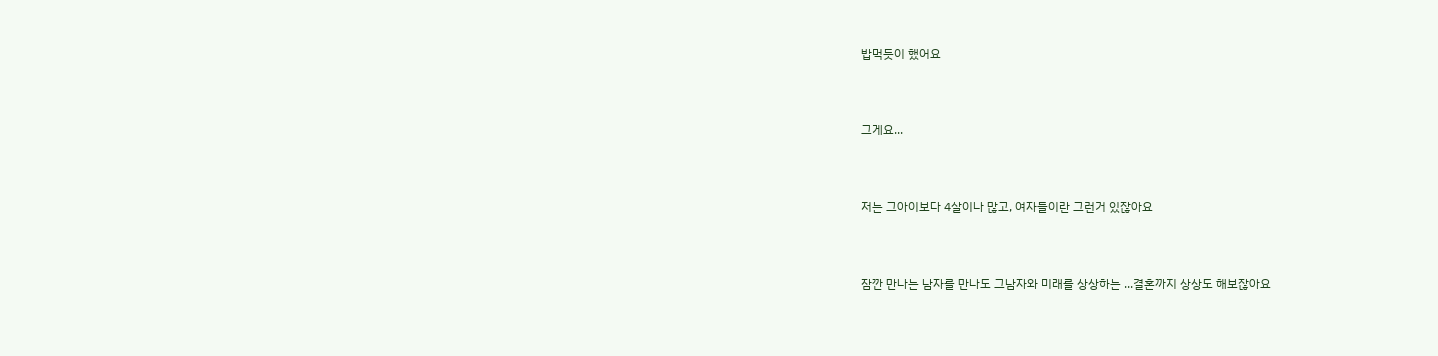밥먹듯이 했어요



그게요...



저는 그아이보다 4살이나 많고, 여자들이란 그런거 있잖아요



잠깐 만나는 남자를 만나도 그남자와 미래를 상상하는 ...결혼까지 상상도 해보잖아요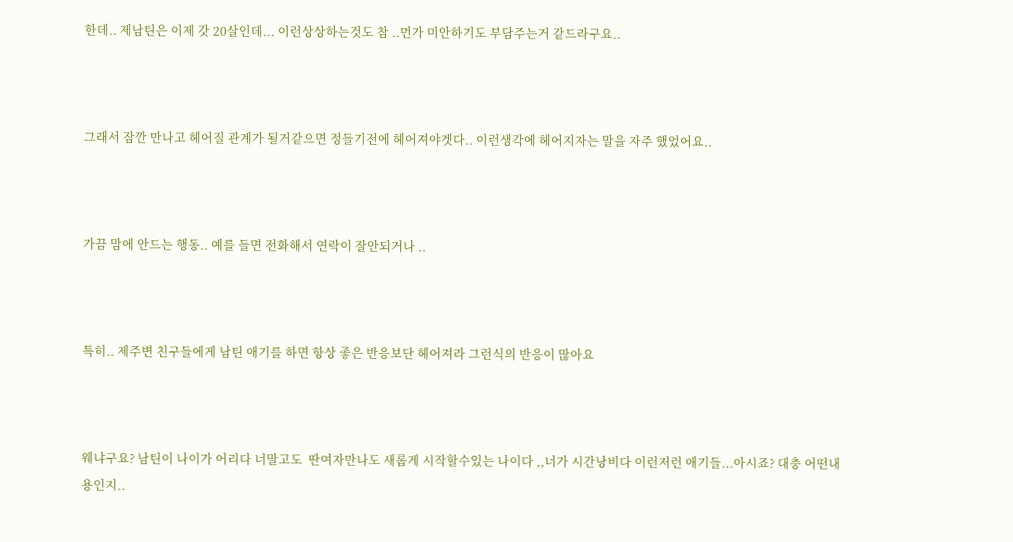한데.. 제남틴은 이제 갓 20살인데... 이런상상하는것도 참 ..먼가 미안하기도 부담주는거 같드라구요..



그래서 잠깐 만나고 헤어질 관계가 될거같으면 정들기전에 헤어져야겟다.. 이런생각에 헤어지자는 말을 자주 했었어요..



가끔 맘에 안드는 행동.. 예를 들면 전화해서 연락이 잘안되거나 ..



특히.. 제주변 친구들에게 남틴 애기를 하면 항상 좋은 반응보단 헤어져라 그런식의 반응이 많아요



웨냐구요? 남틴이 나이가 어리다 너말고도  딴여자만나도 새롭게 시작할수있는 나이다 ,,너가 시간낭비다 이런저런 애기들...아시죠? 대충 어떤내용인지..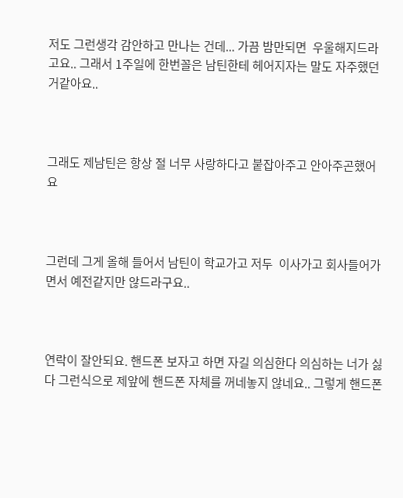저도 그런생각 감안하고 만나는 건데... 가끔 밤만되면  우울해지드라고요.. 그래서 1주일에 한번꼴은 남틴한테 헤어지자는 말도 자주했던거같아요..



그래도 제남틴은 항상 절 너무 사랑하다고 붙잡아주고 안아주곤했어요



그런데 그게 올해 들어서 남틴이 학교가고 저두  이사가고 회사들어가면서 예전같지만 않드라구요..



연락이 잘안되요. 핸드폰 보자고 하면 자길 의심한다 의심하는 너가 싫다 그런식으로 제앞에 핸드폰 자체를 꺼네놓지 않네요.. 그렇게 핸드폰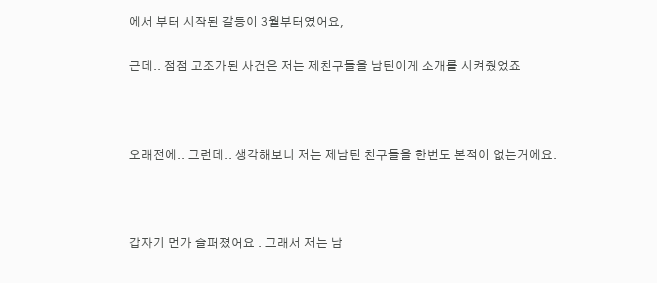에서 부터 시작된 갈등이 3월부터였어요,

근데.. 점점 고조가된 사건은 저는 제친구들을 남틴이게 소개를 시켜줬었죠



오래전에.. 그런데.. 생각해보니 저는 제남틴 친구들을 한번도 본적이 없는거에요.



갑자기 먼가 슬퍼졌어요 . 그래서 저는 남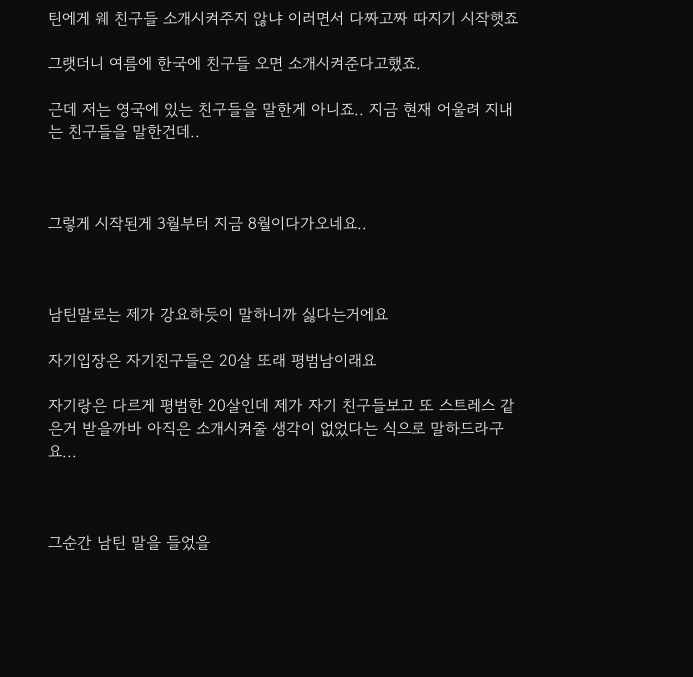틴에게 웨 친구들 소개시켜주지 않냐 이러면서 다짜고짜 따지기 시작햇죠

그랫더니 여름에 한국에 친구들 오면 소개시켜준다고했죠.

근데 저는 영국에 있는 친구들을 말한게 아니죠.. 지금 현재 어울려 지내는 친구들을 말한건데..



그렇게 시작된게 3월부터 지금 8월이다가오네요..



남틴말로는 제가 강요하듯이 말하니까 싫다는거에요

자기입장은 자기친구들은 20살 또래 평범남이래요

자기랑은 다르게 평범한 20살인데 제가 자기 친구들보고 또 스트레스 같은거 받을까바 아직은 소개시켜줄 생각이 없었다는 식으로 말하드라구요...



그순간 남틴 말을 들었을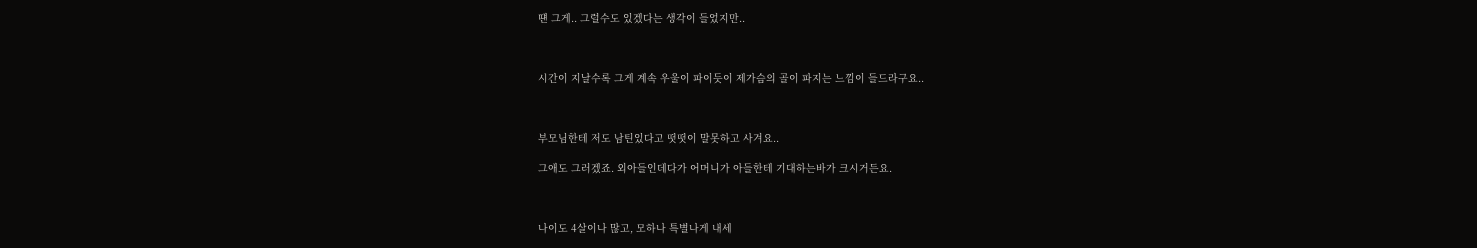떈 그게.. 그럴수도 있겠다는 생각이 들었지만..



시간이 지날수록 그게 계속 우울이 파이듯이 제가슴의 골이 파지는 느낌이 들드라구요..



부모님한테 저도 남틴있다고 떳떳이 말못하고 사겨요..

그애도 그러겠죠. 외아들인데다가 어머니가 아들한테 기대하는바가 크시거든요.



나이도 4살이나 많고, 모하나 특별나게 내세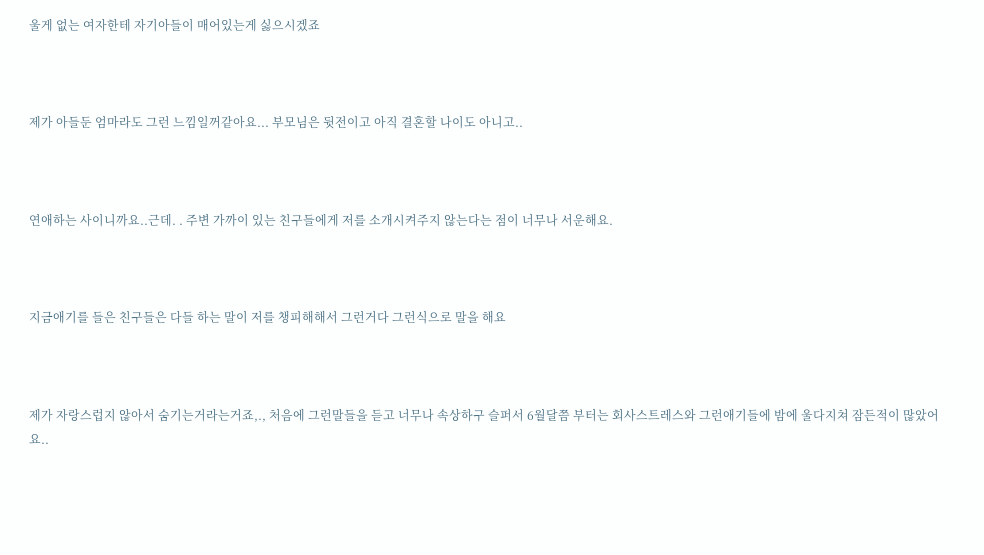울게 없는 여자한테 자기아들이 매어있는게 싫으시겠죠



제가 아들둔 엄마라도 그런 느낌일꺼같아요... 부모님은 뒷전이고 아직 결혼할 나이도 아니고..



연애하는 사이니까요..근데. . 주변 가까이 있는 친구들에게 저를 소개시켜주지 않는다는 점이 너무나 서운해요.



지금애기를 들은 친구들은 다들 하는 말이 저를 챙피해해서 그런거다 그런식으로 말을 해요



제가 자랑스럽지 않아서 숨기는거라는거죠,., 처음에 그런말들을 듣고 너무나 속상하구 슬퍼서 6월달쯤 부터는 회사스트레스와 그런애기들에 밤에 울다지쳐 잠든적이 많았어요..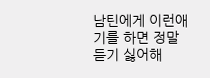남틴에게 이런애기를 하면 정말 듣기 싫어해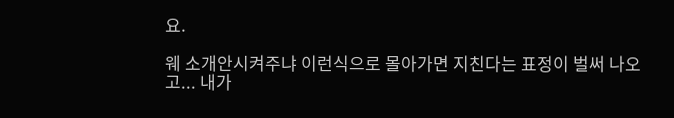요.

웨 소개안시켜주냐 이런식으로 몰아가면 지친다는 표정이 벌써 나오고... 내가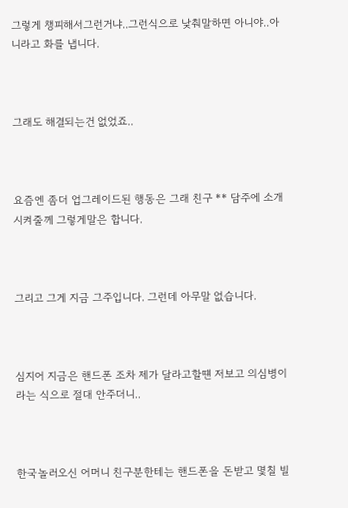그렇게 챙피해서그런거냐..그런식으로 낮춰말하면 아니야..아니라고 화를 냅니다.



그래도 해결되는건 없었죠..



요즘엔 좀더 업그레이드된 행동은 그래 친구 ** 담주에 소개시켜줄께 그렇게말은 합니다.



그리고 그게 지금 그주입니다. 그런데 아무말 없습니다.



심지어 지금은 핸드폰 조차 제가 달라고할떈 저보고 의심병이라는 식으로 절대 안주더니..



한국놀러오신 어머니 친구분한테는 핸드폰을 돈받고 몇칠 빌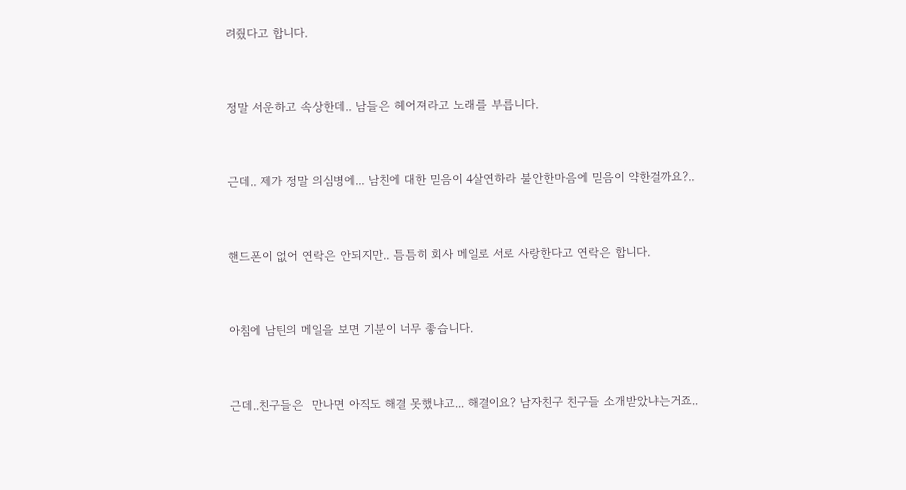려줬다고 합니다.



정말 서운하고 속상한데.. 남들은 헤어져라고 노래를 부릅니다.



근데.. 제가 정말 의심병에... 남친에 대한 믿음이 4살연하라 불안한마음에 믿음이 약한걸까요?..



핸드폰이 없어 연락은 안되지만.. 틈틈히 회사 메일로 서로 사랑한다고 연락은 합니다.



아침에 남틴의 메일을 보면 기분이 너무 좋습니다.



근데..친구들은  만나면 아직도 해결 못했냐고... 해결이요? 남자친구 친구들 소개받았냐는거죠..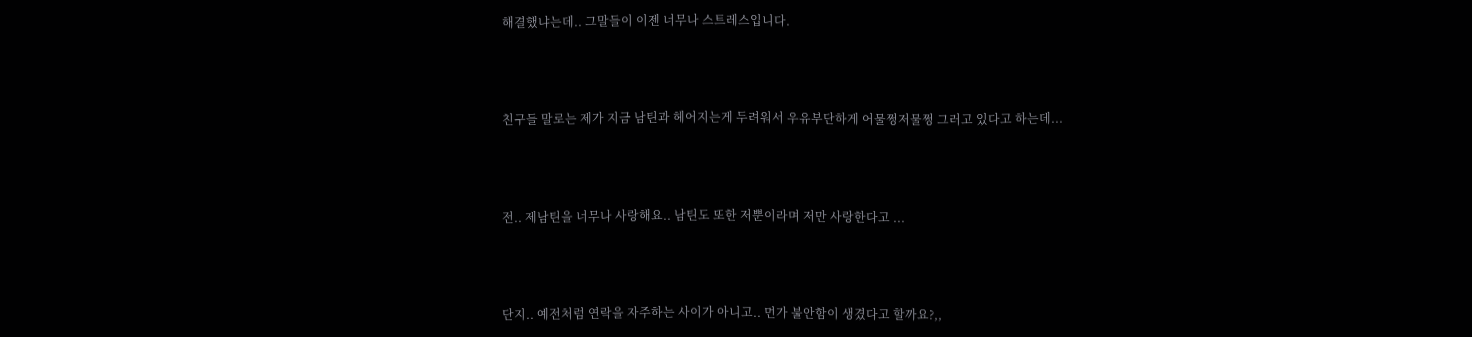해결했냐는데.. 그말들이 이젠 너무나 스트레스입니다.



친구들 말로는 제가 지금 남틴과 헤어지는게 두려워서 우유부단하게 어물쩡저물쩡 그러고 있다고 하는데...



전.. 제남틴을 너무나 사랑해요.. 남틴도 또한 저뿐이라며 저만 사랑한다고 ...



단지.. 예전처럼 연락을 자주하는 사이가 아니고.. 먼가 불안함이 생겼다고 할까요?,,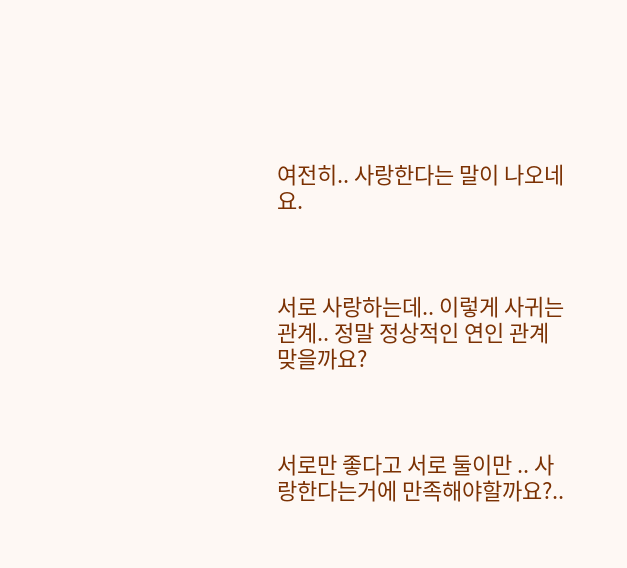여전히.. 사랑한다는 말이 나오네요.



서로 사랑하는데.. 이렇게 사귀는 관계.. 정말 정상적인 연인 관계 맞을까요?



서로만 좋다고 서로 둘이만 .. 사랑한다는거에 만족해야할까요?..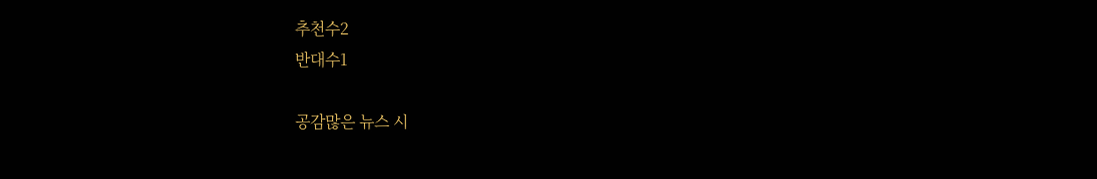추천수2
반대수1

공감많은 뉴스 시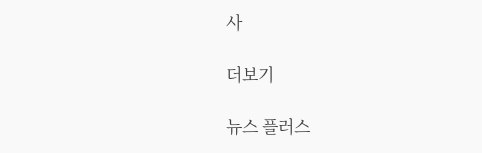사

더보기

뉴스 플러스